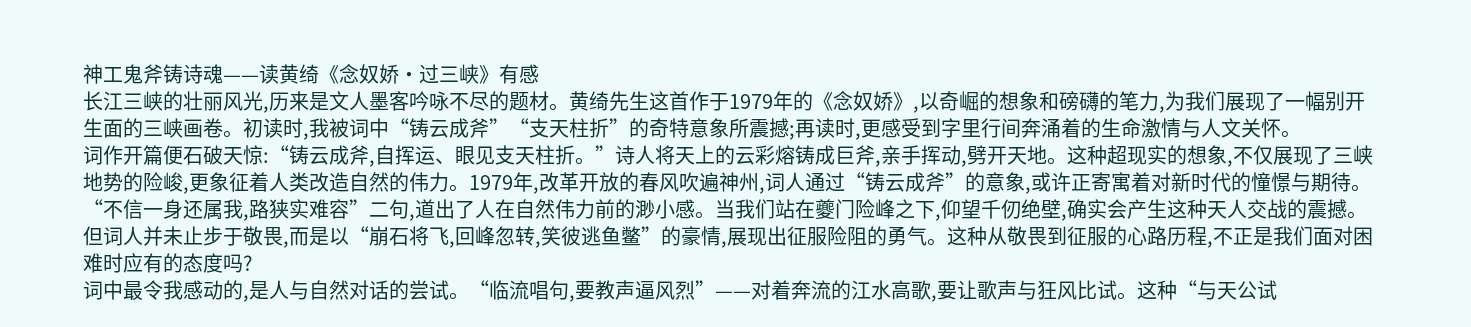神工鬼斧铸诗魂——读黄绮《念奴娇·过三峡》有感
长江三峡的壮丽风光,历来是文人墨客吟咏不尽的题材。黄绮先生这首作于1979年的《念奴娇》,以奇崛的想象和磅礴的笔力,为我们展现了一幅别开生面的三峡画卷。初读时,我被词中“铸云成斧”“支天柱折”的奇特意象所震撼;再读时,更感受到字里行间奔涌着的生命激情与人文关怀。
词作开篇便石破天惊:“铸云成斧,自挥运、眼见支天柱折。”诗人将天上的云彩熔铸成巨斧,亲手挥动,劈开天地。这种超现实的想象,不仅展现了三峡地势的险峻,更象征着人类改造自然的伟力。1979年,改革开放的春风吹遍神州,词人通过“铸云成斧”的意象,或许正寄寓着对新时代的憧憬与期待。
“不信一身还属我,路狭实难容”二句,道出了人在自然伟力前的渺小感。当我们站在夔门险峰之下,仰望千仞绝壁,确实会产生这种天人交战的震撼。但词人并未止步于敬畏,而是以“崩石将飞,回峰忽转,笑彼逃鱼鳖”的豪情,展现出征服险阻的勇气。这种从敬畏到征服的心路历程,不正是我们面对困难时应有的态度吗?
词中最令我感动的,是人与自然对话的尝试。“临流唱句,要教声逼风烈”——对着奔流的江水高歌,要让歌声与狂风比试。这种“与天公试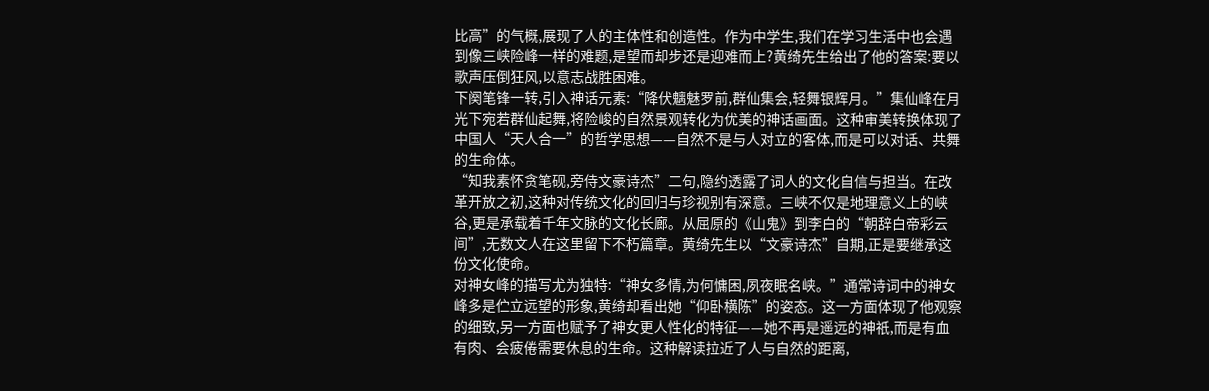比高”的气概,展现了人的主体性和创造性。作为中学生,我们在学习生活中也会遇到像三峡险峰一样的难题,是望而却步还是迎难而上?黄绮先生给出了他的答案:要以歌声压倒狂风,以意志战胜困难。
下阕笔锋一转,引入神话元素:“降伏魑魅罗前,群仙集会,轻舞银辉月。”集仙峰在月光下宛若群仙起舞,将险峻的自然景观转化为优美的神话画面。这种审美转换体现了中国人“天人合一”的哲学思想——自然不是与人对立的客体,而是可以对话、共舞的生命体。
“知我素怀贪笔砚,旁侍文豪诗杰”二句,隐约透露了词人的文化自信与担当。在改革开放之初,这种对传统文化的回归与珍视别有深意。三峡不仅是地理意义上的峡谷,更是承载着千年文脉的文化长廊。从屈原的《山鬼》到李白的“朝辞白帝彩云间”,无数文人在这里留下不朽篇章。黄绮先生以“文豪诗杰”自期,正是要继承这份文化使命。
对神女峰的描写尤为独特:“神女多情,为何慵困,夙夜眠名峡。”通常诗词中的神女峰多是伫立远望的形象,黄绮却看出她“仰卧横陈”的姿态。这一方面体现了他观察的细致,另一方面也赋予了神女更人性化的特征——她不再是遥远的神祇,而是有血有肉、会疲倦需要休息的生命。这种解读拉近了人与自然的距离,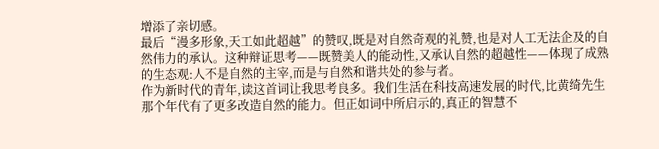增添了亲切感。
最后“漫多形象,天工如此超越”的赞叹,既是对自然奇观的礼赞,也是对人工无法企及的自然伟力的承认。这种辩证思考——既赞美人的能动性,又承认自然的超越性——体现了成熟的生态观:人不是自然的主宰,而是与自然和谐共处的参与者。
作为新时代的青年,读这首词让我思考良多。我们生活在科技高速发展的时代,比黄绮先生那个年代有了更多改造自然的能力。但正如词中所启示的,真正的智慧不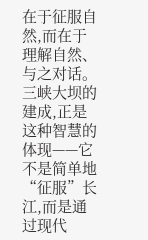在于征服自然,而在于理解自然、与之对话。三峡大坝的建成,正是这种智慧的体现——它不是简单地“征服”长江,而是通过现代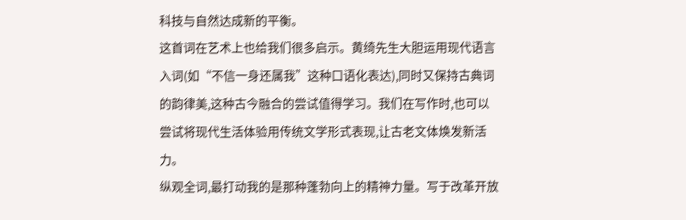科技与自然达成新的平衡。
这首词在艺术上也给我们很多启示。黄绮先生大胆运用现代语言入词(如“不信一身还属我”这种口语化表达),同时又保持古典词的韵律美,这种古今融合的尝试值得学习。我们在写作时,也可以尝试将现代生活体验用传统文学形式表现,让古老文体焕发新活力。
纵观全词,最打动我的是那种蓬勃向上的精神力量。写于改革开放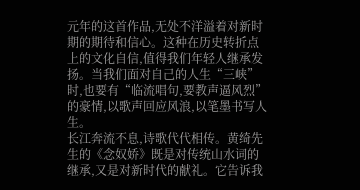元年的这首作品,无处不洋溢着对新时期的期待和信心。这种在历史转折点上的文化自信,值得我们年轻人继承发扬。当我们面对自己的人生“三峡”时,也要有“临流唱句,要教声逼风烈”的豪情,以歌声回应风浪,以笔墨书写人生。
长江奔流不息,诗歌代代相传。黄绮先生的《念奴娇》既是对传统山水词的继承,又是对新时代的献礼。它告诉我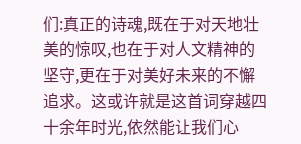们:真正的诗魂,既在于对天地壮美的惊叹,也在于对人文精神的坚守,更在于对美好未来的不懈追求。这或许就是这首词穿越四十余年时光,依然能让我们心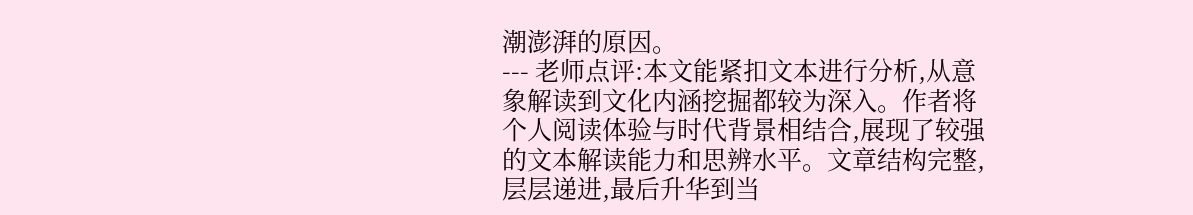潮澎湃的原因。
--- 老师点评:本文能紧扣文本进行分析,从意象解读到文化内涵挖掘都较为深入。作者将个人阅读体验与时代背景相结合,展现了较强的文本解读能力和思辨水平。文章结构完整,层层递进,最后升华到当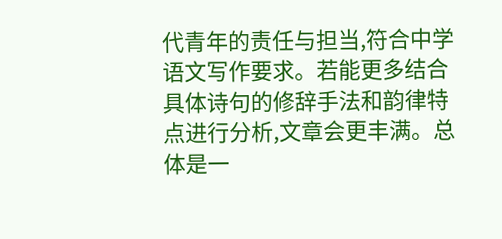代青年的责任与担当,符合中学语文写作要求。若能更多结合具体诗句的修辞手法和韵律特点进行分析,文章会更丰满。总体是一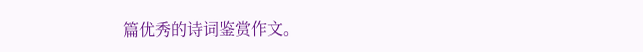篇优秀的诗词鉴赏作文。